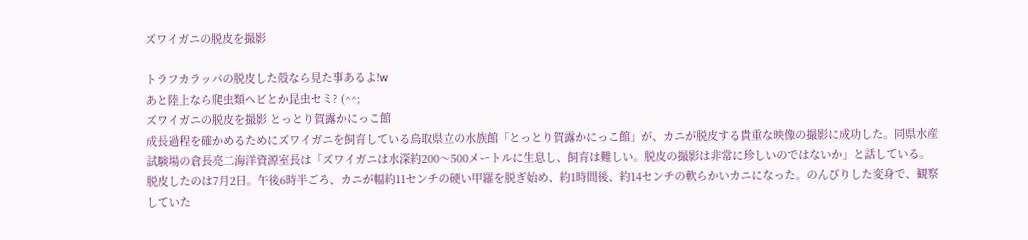ズワイガニの脱皮を撮影

トラフカラッパの脱皮した殻なら見た事あるよ!w
あと陸上なら爬虫類ヘビとか昆虫セミ? (^^;
ズワイガニの脱皮を撮影 とっとり賀露かにっこ館
成長過程を確かめるためにズワイガニを飼育している鳥取県立の水族館「とっとり賀露かにっこ館」が、カニが脱皮する貴重な映像の撮影に成功した。同県水産試験場の倉長亮二海洋資源室長は「ズワイガニは水深約200〜500メートルに生息し、飼育は難しい。脱皮の撮影は非常に珍しいのではないか」と話している。
脱皮したのは7月2日。午後6時半ごろ、カニが幅約11センチの硬い甲羅を脱ぎ始め、約1時間後、約14センチの軟らかいカニになった。のんびりした変身で、観察していた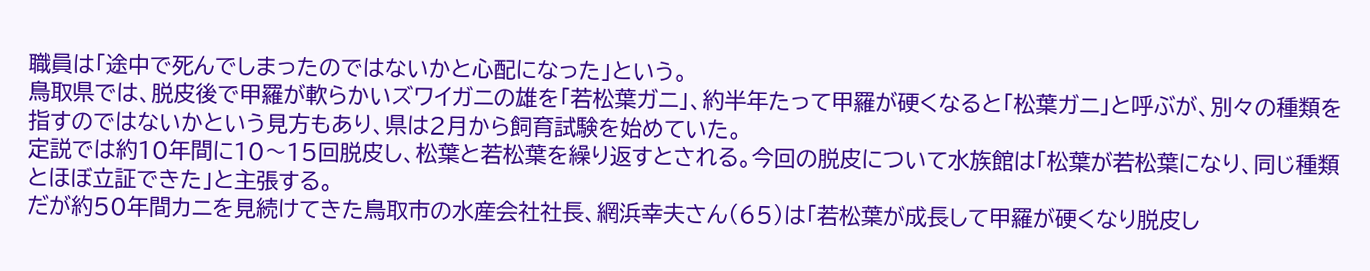職員は「途中で死んでしまったのではないかと心配になった」という。
鳥取県では、脱皮後で甲羅が軟らかいズワイガニの雄を「若松葉ガニ」、約半年たって甲羅が硬くなると「松葉ガニ」と呼ぶが、別々の種類を指すのではないかという見方もあり、県は2月から飼育試験を始めていた。
定説では約10年間に10〜15回脱皮し、松葉と若松葉を繰り返すとされる。今回の脱皮について水族館は「松葉が若松葉になり、同じ種類とほぼ立証できた」と主張する。
だが約50年間カニを見続けてきた鳥取市の水産会社社長、網浜幸夫さん(65)は「若松葉が成長して甲羅が硬くなり脱皮し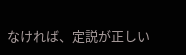なければ、定説が正しい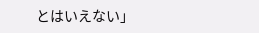とはいえない」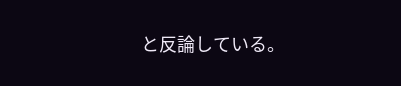と反論している。